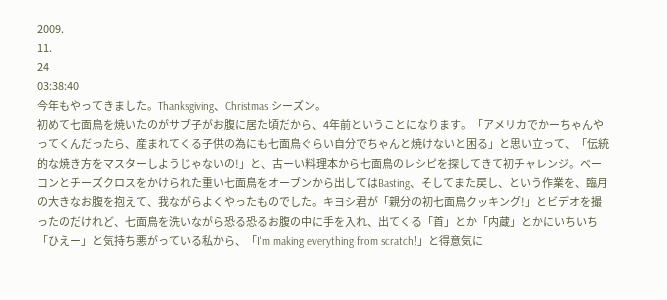2009.
11.
24
03:38:40
今年もやってきました。Thanksgiving、Christmas シーズン。
初めて七面鳥を焼いたのがサブ子がお腹に居た頃だから、4年前ということになります。「アメリカでかーちゃんやってくんだったら、産まれてくる子供の為にも七面鳥ぐらい自分でちゃんと焼けないと困る」と思い立って、「伝統的な焼き方をマスターしようじゃないの!」と、古ーい料理本から七面鳥のレシピを探してきて初チャレンジ。ベーコンとチーズクロスをかけられた重い七面鳥をオーブンから出してはBasting、そしてまた戻し、という作業を、臨月の大きなお腹を抱えて、我ながらよくやったものでした。キヨシ君が「親分の初七面鳥クッキング!」とビデオを撮ったのだけれど、七面鳥を洗いながら恐る恐るお腹の中に手を入れ、出てくる「首」とか「内蔵」とかにいちいち「ひえー」と気持ち悪がっている私から、「I'm making everything from scratch!」と得意気に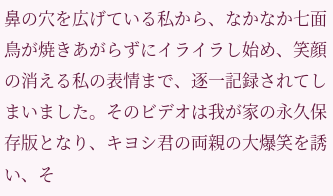鼻の穴を広げている私から、なかなか七面鳥が焼きあがらずにイライラし始め、笑顔の消える私の表情まで、逐一記録されてしまいました。そのビデオは我が家の永久保存版となり、キヨシ君の両親の大爆笑を誘い、そ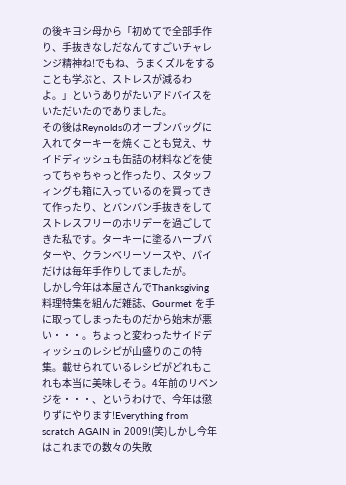の後キヨシ母から「初めてで全部手作り、手抜きなしだなんてすごいチャレンジ精神ね!でもね、うまくズルをすることも学ぶと、ストレスが減るわよ。」というありがたいアドバイスをいただいたのでありました。
その後はReynoldsのオーブンバッグに入れてターキーを焼くことも覚え、サイドディッシュも缶詰の材料などを使ってちゃちゃっと作ったり、スタッフィングも箱に入っているのを買ってきて作ったり、とバンバン手抜きをしてストレスフリーのホリデーを過ごしてきた私です。ターキーに塗るハーブバターや、クランベリーソースや、パイだけは毎年手作りしてましたが。
しかし今年は本屋さんでThanksgiving 料理特集を組んだ雑誌、Gourmet を手に取ってしまったものだから始末が悪い・・・。ちょっと変わったサイドディッシュのレシピが山盛りのこの特集。載せられているレシピがどれもこれも本当に美味しそう。4年前のリベンジを・・・、というわけで、今年は懲りずにやります!Everything from scratch AGAIN in 2009!(笑)しかし今年はこれまでの数々の失敗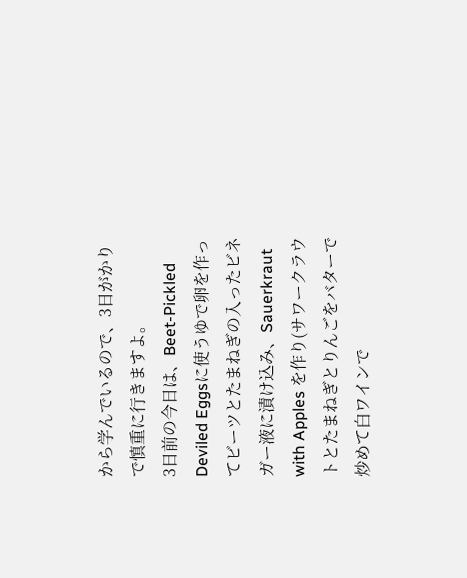から学んでいるので、3日がかりで慎重に行きますよ。
3日前の今日は、Beet-Pickled Deviled Eggsに使うゆで卵を作ってビーツとたまねぎの入ったビネガー液に漬け込み、Sauerkraut with Apples を作り(サワークラウトとたまねぎとりんごをバターで炒めて白ワインで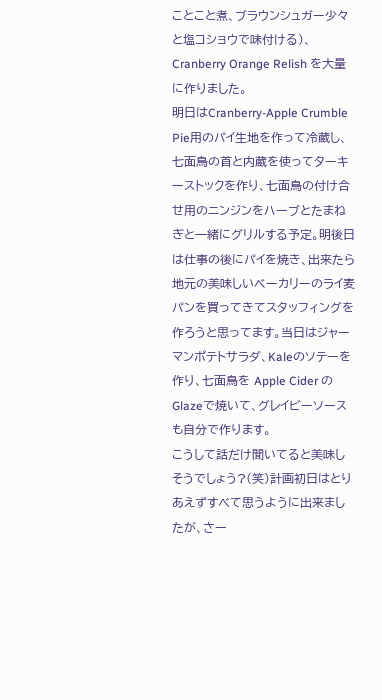ことこと煮、ブラウンシュガー少々と塩コショウで味付ける)、Cranberry Orange Relish を大量に作りました。
明日はCranberry-Apple Crumble Pie用のパイ生地を作って冷蔵し、七面鳥の首と内蔵を使ってターキーストックを作り、七面鳥の付け合せ用のニンジンをハーブとたまねぎと一緒にグリルする予定。明後日は仕事の後にパイを焼き、出来たら地元の美味しいベーカリーのライ麦パンを買ってきてスタッフィングを作ろうと思ってます。当日はジャーマンポテトサラダ、Kaleのソテーを作り、七面鳥を Apple Cider のGlazeで焼いて、グレイビーソースも自分で作ります。
こうして話だけ聞いてると美味しそうでしょう?(笑)計画初日はとりあえずすべて思うように出来ましたが、さー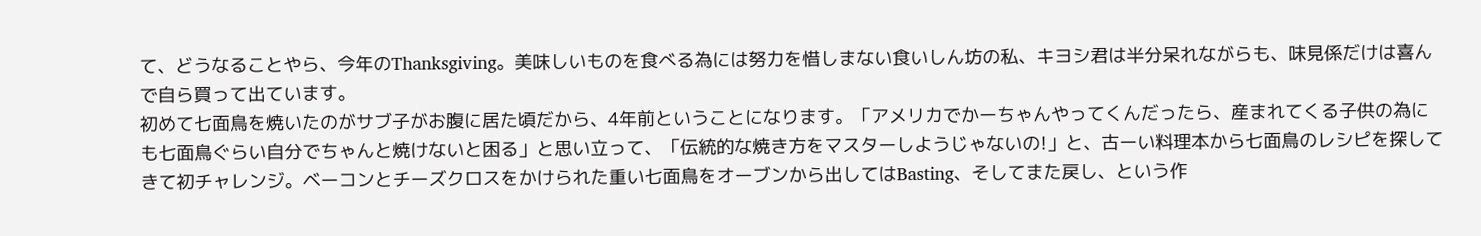て、どうなることやら、今年のThanksgiving。美味しいものを食べる為には努力を惜しまない食いしん坊の私、キヨシ君は半分呆れながらも、味見係だけは喜んで自ら買って出ています。
初めて七面鳥を焼いたのがサブ子がお腹に居た頃だから、4年前ということになります。「アメリカでかーちゃんやってくんだったら、産まれてくる子供の為にも七面鳥ぐらい自分でちゃんと焼けないと困る」と思い立って、「伝統的な焼き方をマスターしようじゃないの!」と、古ーい料理本から七面鳥のレシピを探してきて初チャレンジ。ベーコンとチーズクロスをかけられた重い七面鳥をオーブンから出してはBasting、そしてまた戻し、という作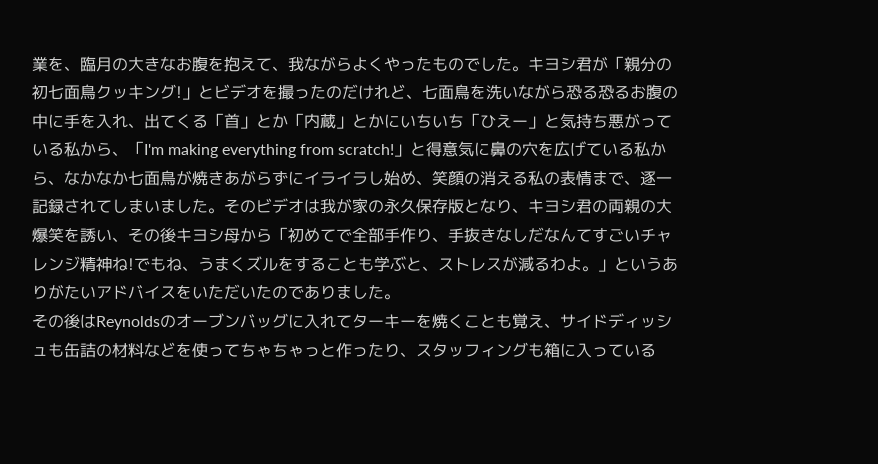業を、臨月の大きなお腹を抱えて、我ながらよくやったものでした。キヨシ君が「親分の初七面鳥クッキング!」とビデオを撮ったのだけれど、七面鳥を洗いながら恐る恐るお腹の中に手を入れ、出てくる「首」とか「内蔵」とかにいちいち「ひえー」と気持ち悪がっている私から、「I'm making everything from scratch!」と得意気に鼻の穴を広げている私から、なかなか七面鳥が焼きあがらずにイライラし始め、笑顔の消える私の表情まで、逐一記録されてしまいました。そのビデオは我が家の永久保存版となり、キヨシ君の両親の大爆笑を誘い、その後キヨシ母から「初めてで全部手作り、手抜きなしだなんてすごいチャレンジ精神ね!でもね、うまくズルをすることも学ぶと、ストレスが減るわよ。」というありがたいアドバイスをいただいたのでありました。
その後はReynoldsのオーブンバッグに入れてターキーを焼くことも覚え、サイドディッシュも缶詰の材料などを使ってちゃちゃっと作ったり、スタッフィングも箱に入っている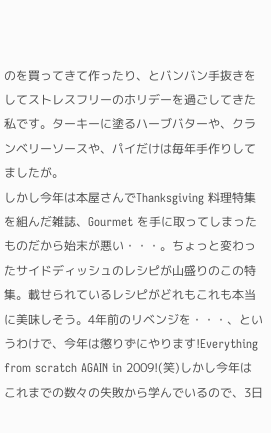のを買ってきて作ったり、とバンバン手抜きをしてストレスフリーのホリデーを過ごしてきた私です。ターキーに塗るハーブバターや、クランベリーソースや、パイだけは毎年手作りしてましたが。
しかし今年は本屋さんでThanksgiving 料理特集を組んだ雑誌、Gourmet を手に取ってしまったものだから始末が悪い・・・。ちょっと変わったサイドディッシュのレシピが山盛りのこの特集。載せられているレシピがどれもこれも本当に美味しそう。4年前のリベンジを・・・、というわけで、今年は懲りずにやります!Everything from scratch AGAIN in 2009!(笑)しかし今年はこれまでの数々の失敗から学んでいるので、3日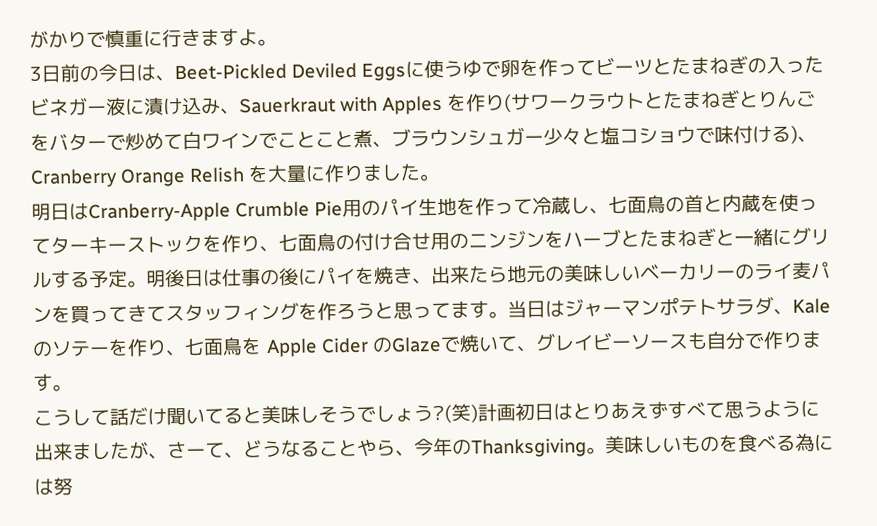がかりで慎重に行きますよ。
3日前の今日は、Beet-Pickled Deviled Eggsに使うゆで卵を作ってビーツとたまねぎの入ったビネガー液に漬け込み、Sauerkraut with Apples を作り(サワークラウトとたまねぎとりんごをバターで炒めて白ワインでことこと煮、ブラウンシュガー少々と塩コショウで味付ける)、Cranberry Orange Relish を大量に作りました。
明日はCranberry-Apple Crumble Pie用のパイ生地を作って冷蔵し、七面鳥の首と内蔵を使ってターキーストックを作り、七面鳥の付け合せ用のニンジンをハーブとたまねぎと一緒にグリルする予定。明後日は仕事の後にパイを焼き、出来たら地元の美味しいベーカリーのライ麦パンを買ってきてスタッフィングを作ろうと思ってます。当日はジャーマンポテトサラダ、Kaleのソテーを作り、七面鳥を Apple Cider のGlazeで焼いて、グレイビーソースも自分で作ります。
こうして話だけ聞いてると美味しそうでしょう?(笑)計画初日はとりあえずすべて思うように出来ましたが、さーて、どうなることやら、今年のThanksgiving。美味しいものを食べる為には努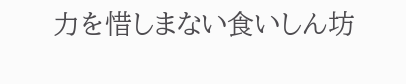力を惜しまない食いしん坊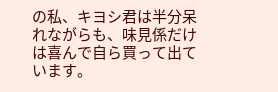の私、キヨシ君は半分呆れながらも、味見係だけは喜んで自ら買って出ています。